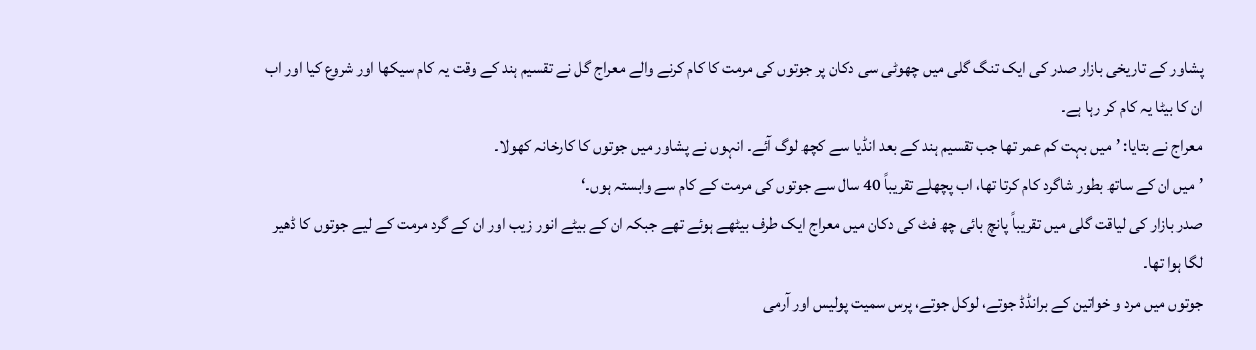پشاور کے تاریخی بازار صدر کی ایک تنگ گلی میں چھوٹی سی دکان پر جوتوں کی مرمت کا کام کرنے والے معراج گل نے تقسیم ہند کے وقت یہ کام سیکھا اور شروع کیا اور اب ان کا بیٹا یہ کام کر رہا ہے۔
معراج نے بتایا: ’میں بہت کم عمر تھا جب تقسیم ہند کے بعد انڈیا سے کچھ لوگ آئے۔ انہوں نے پشاور میں جوتوں کا کارخانہ کھولا۔
’میں ان کے ساتھ بطور شاگرد کام کرتا تھا، اب پچھلے تقریباً 40 سال سے جوتوں کی مرمت کے کام سے وابستہ ہوں۔‘
صدر بازار کی لیاقت گلی میں تقریباً پانچ بائی چھ فٹ کی دکان میں معراج ایک طرف بیٹھے ہوئے تھے جبکہ ان کے بیٹے انور زیب اور ان کے گرد مرمت کے لیے جوتوں کا ڈھیر لگا ہوا تھا۔
جوتوں میں مرد و خواتین کے برانڈڈ جوتے، لوکل جوتے، پرس سمیت پولیس اور آرمی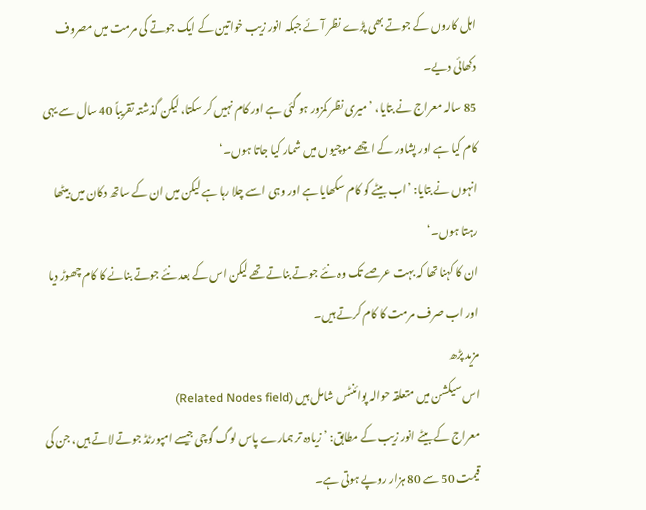اہل کاروں کے جوتے بھی پڑے نظر آئے جبکہ انور زیب خواتین کے ایک جوتے کی مرمت میں مصروف دکھائی دیے۔
85 سالہ معراج نے بتایا، ’میری نظر کمزور ہو گئی ہے اور کام نہیں کر سکتا، لیکن گذشتہ تقریباً 40 سال سے یہی کام کیا ہے اور پشاور کے اچھے موچیوں میں شمار کیا جاتا ہوں۔‘
انہوں نے بتایا: ’اب بیٹے کو کام سکھایا ہے اور وہی اسے چلا رہا ہے لیکن میں ان کے ساتھ دکان میں بیٹھا رہتا ہوں۔‘
ان کا کہنا تھا کہ بہت عرصے تک وہ نئے جوتے بناتے تھے لیکن اس کے بعد نئے جوتے بنانے کا کام چھوڑ دیا اور اب صرف مرمت کا کام کرتے ہیں۔
مزید پڑھ
اس سیکشن میں متعلقہ حوالہ پوائنٹس شامل ہیں (Related Nodes field)
معراج کے بیٹے انور زیب کے مطابق: ’زیادہ تر ہمارے پاس لوگ گوچی جیسے امپورٹڈ جوتے لاتے ہیں، جن کی قیمت 50 سے 80 ہزار روپے ہوتی ہے۔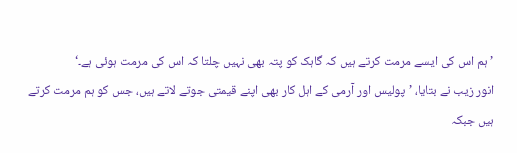’ہم اس کی ایسے مرمت کرتے ہیں کہ گاہک کو پتہ بھی نہیں چلتا کہ اس کی مرمت ہوئی ہے۔‘
انور زیب نے بتایا، ’پولیس اور آرمی کے اہل کار بھی اپنے قیمتی جوتے لاتے ہیں، جس کو ہم مرمت کرتے ہیں جبکہ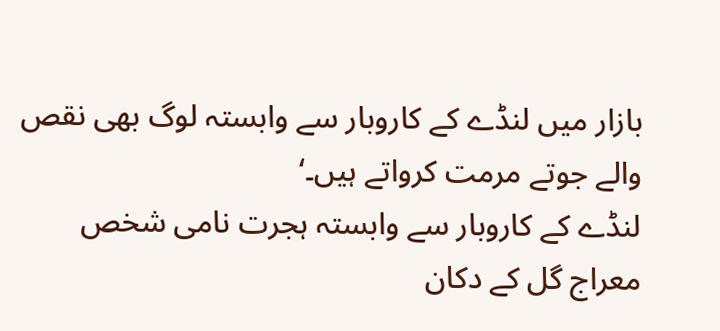بازار میں لنڈے کے کاروبار سے وابستہ لوگ بھی نقص والے جوتے مرمت کرواتے ہیں۔‘
لنڈے کے کاروبار سے وابستہ ہجرت نامی شخص معراج گل کے دکان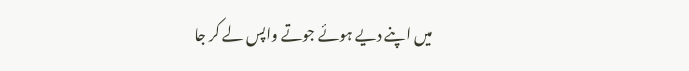میں اپنے دیے ہوئے جوتے واپس لے کر جا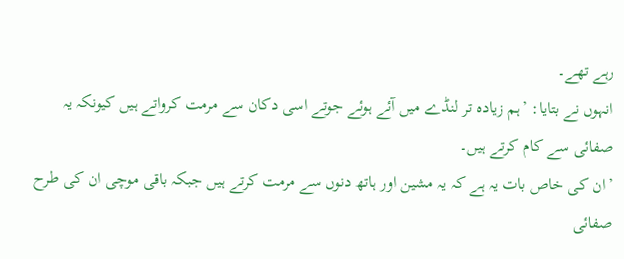رہے تھے۔
انہوں نے بتایا: ’ہم زیادہ تر لنڈے میں آئے ہوئے جوتے اسی دکان سے مرمت کرواتے ہیں کیونکہ یہ صفائی سے کام کرتے ہیں۔
’ان کی خاص بات یہ ہے کہ یہ مشین اور ہاتھ دنوں سے مرمت کرتے ہیں جبکہ باقی موچی ان کی طرح صفائی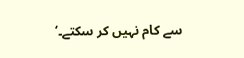سے کام نہیں کر سکتے۔‘